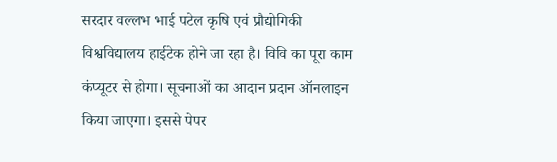सरदार वल्लभ भाई पटेल कृषि एवं प्रौद्योगिकी विश्वविद्यालय हाईटेक होने जा रहा है। विवि का पूरा काम कंप्यूटर से होगा। सूचनाओं का आदान प्रदान ऑनलाइन किया जाएगा। इससे पेपर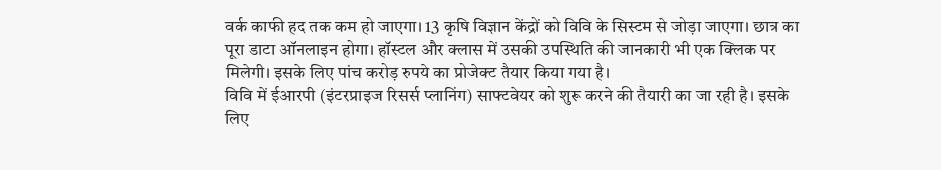वर्क काफी हद तक कम हो जाएगा। 13 कृषि विज्ञान केंद्रों को विवि के सिस्टम से जोड़ा जाएगा। छात्र का पूरा डाटा ऑनलाइन होगा। हॉस्टल और क्लास में उसकी उपस्थिति की जानकारी भी एक क्लिक पर मिलेगी। इसके लिए पांच करोड़ रुपये का प्रोजेक्ट तैयार किया गया है।
विवि में ईआरपी (इंटरप्राइज रिसर्स प्लानिंग) साफ्टवेयर को शुरू करने की तैयारी का जा रही है। इसके लिए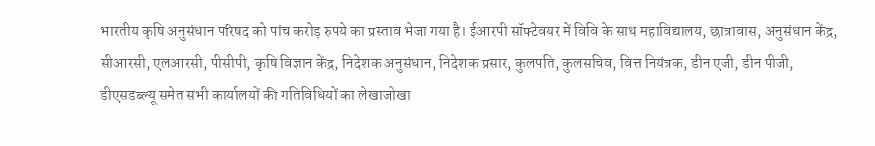भारतीय कृषि अनुसंधान परिषद को पांच करोड़ रुपये का प्रस्ताव भेजा गया है। ईआरपी सॉफ्टेवयर में विवि के साथ महाविद्यालय, छात्रावास, अनुसंधान केंद्र, सीआरसी, एलआरसी, पीसीपी, कृषि विज्ञान केंद्र, निदेशक अनुसंधान, निदेशक प्रसार, कुलपति, कुलसचिव, वित्त नियंत्रक, डीन एजी, डीन पीजी, डीएसडब्ल्यू समेत सभी कार्यालयों की गतिविधियों का लेखाजोखा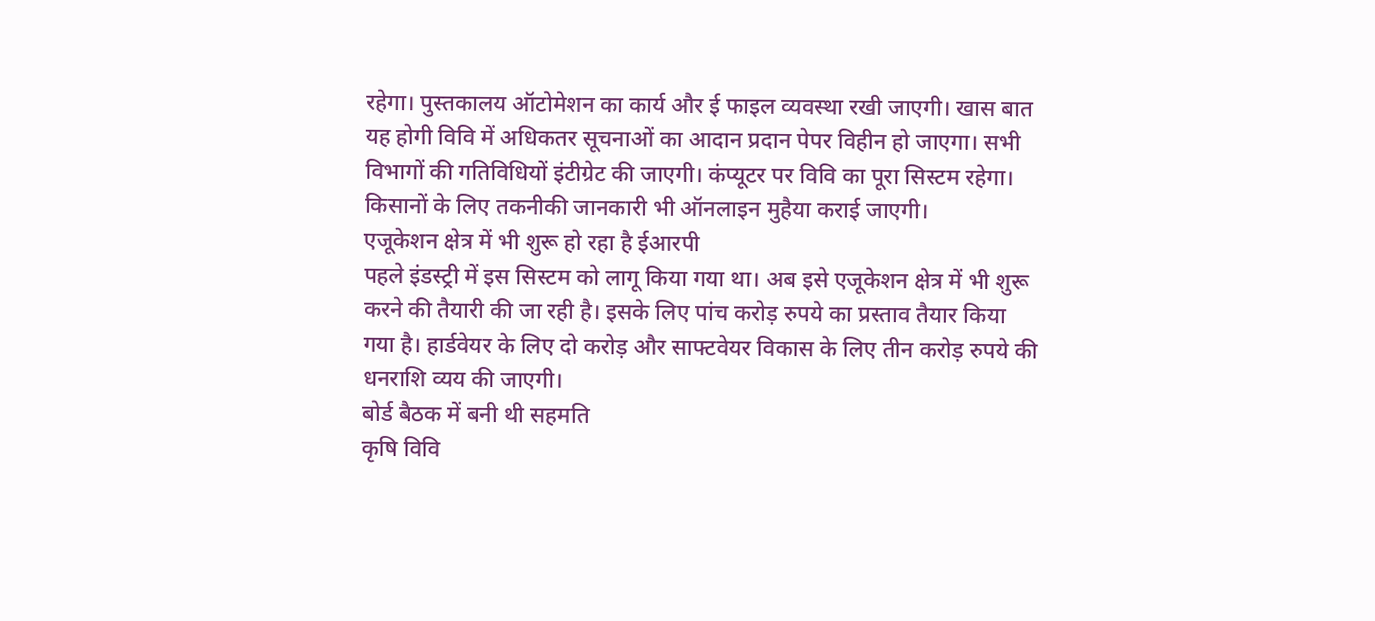रहेगा। पुस्तकालय ऑटोमेशन का कार्य और ई फाइल व्यवस्था रखी जाएगी। खास बात यह होगी विवि में अधिकतर सूचनाओं का आदान प्रदान पेपर विहीन हो जाएगा। सभी विभागों की गतिविधियों इंटीग्रेट की जाएगी। कंप्यूटर पर विवि का पूरा सिस्टम रहेगा। किसानों के लिए तकनीकी जानकारी भी ऑनलाइन मुहैया कराई जाएगी।
एजूकेशन क्षेत्र में भी शुरू हो रहा है ईआरपी
पहले इंडस्ट्री में इस सिस्टम को लागू किया गया था। अब इसे एजूकेशन क्षेत्र में भी शुरू करने की तैयारी की जा रही है। इसके लिए पांच करोड़ रुपये का प्रस्ताव तैयार किया गया है। हार्डवेयर के लिए दो करोड़ और साफ्टवेयर विकास के लिए तीन करोड़ रुपये की धनराशि व्यय की जाएगी।
बोर्ड बैठक में बनी थी सहमति
कृषि विवि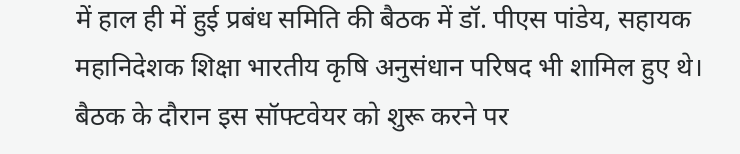में हाल ही में हुई प्रबंध समिति की बैठक में डॉ. पीएस पांडेय, सहायक महानिदेशक शिक्षा भारतीय कृषि अनुसंधान परिषद भी शामिल हुए थे। बैठक के दौरान इस सॉफ्टवेयर को शुरू करने पर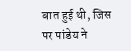बात हुई थी, जिस पर पांडेय ने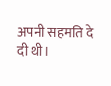अपनी सहमति दे दी थी।